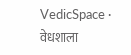VedicSpace · वेधशाला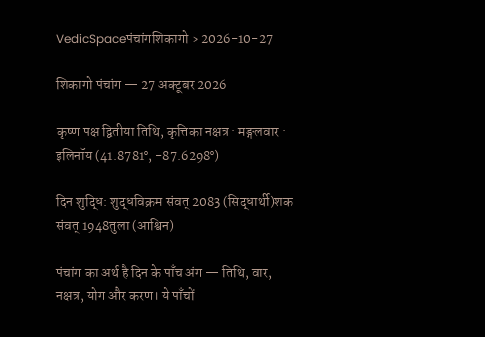VedicSpaceपंचांगशिकागो › 2026-10-27

शिकागो पंचांग — 27 अक्टूबर 2026

कृष्ण पक्ष द्वितीया तिथि, कृत्तिका नक्षत्र · मङ्गलवार · इलिनॉय (41.8781°, -87.6298°)

दिन शुद्धि: शुद्धविक्रम संवत् 2083 (सिद्धार्थी)शक संवत् 1948तुला (आश्विन)

पंचांग का अर्थ है दिन के पाँच अंग — तिथि, वार, नक्षत्र, योग और करण। ये पाँचों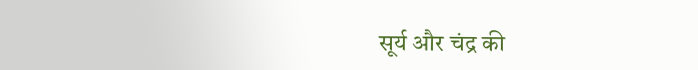सूर्य और चंद्र की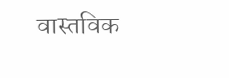वास्तविक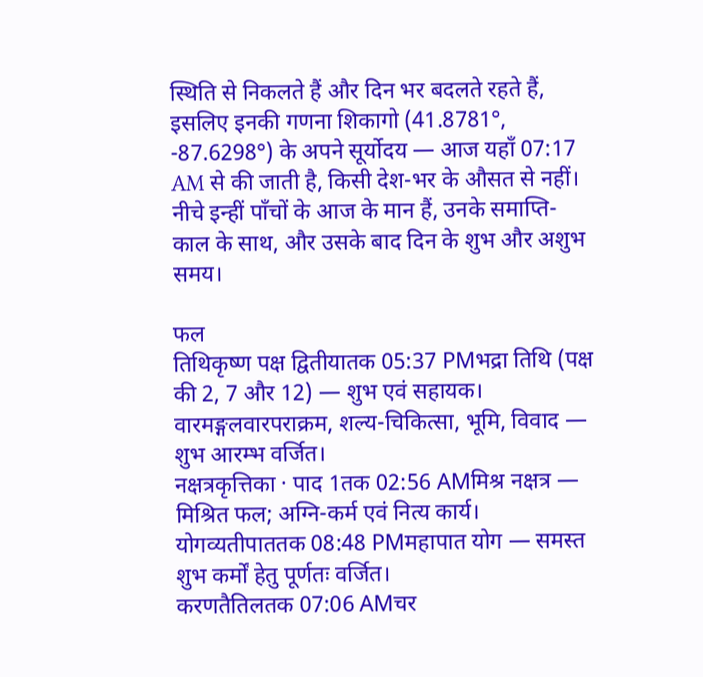स्थिति से निकलते हैं और दिन भर बदलते रहते हैं, इसलिए इनकी गणना शिकागो (41.8781°, -87.6298°) के अपने सूर्योदय — आज यहाँ 07:17 AM से की जाती है, किसी देश-भर के औसत से नहीं। नीचे इन्हीं पाँचों के आज के मान हैं, उनके समाप्ति-काल के साथ, और उसके बाद दिन के शुभ और अशुभ समय।

फल
तिथिकृष्ण पक्ष द्वितीयातक 05:37 PMभद्रा तिथि (पक्ष की 2, 7 और 12) — शुभ एवं सहायक।
वारमङ्गलवारपराक्रम, शल्य-चिकित्सा, भूमि, विवाद — शुभ आरम्भ वर्जित।
नक्षत्रकृत्तिका · पाद 1तक 02:56 AMमिश्र नक्षत्र — मिश्रित फल; अग्नि-कर्म एवं नित्य कार्य।
योगव्यतीपाततक 08:48 PMमहापात योग — समस्त शुभ कर्मों हेतु पूर्णतः वर्जित।
करणतैतिलतक 07:06 AMचर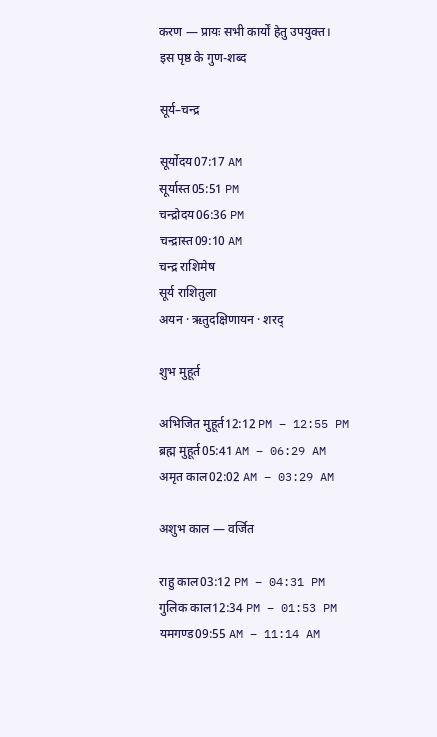करण — प्रायः सभी कार्यों हेतु उपयुक्त।
इस पृष्ठ के गुण-शब्द

सूर्य–चन्द्र

सूर्योदय07:17 AM
सूर्यास्त05:51 PM
चन्द्रोदय06:36 PM
चन्द्रास्त09:10 AM
चन्द्र राशिमेष
सूर्य राशितुला
अयन · ऋतुदक्षिणायन · शरद्

शुभ मुहूर्त

अभिजित मुहूर्त12:12 PM – 12:55 PM
ब्रह्म मुहूर्त05:41 AM – 06:29 AM
अमृत काल02:02 AM – 03:29 AM

अशुभ काल — वर्जित

राहु काल03:12 PM – 04:31 PM
गुलिक काल12:34 PM – 01:53 PM
यमगण्ड09:55 AM – 11:14 AM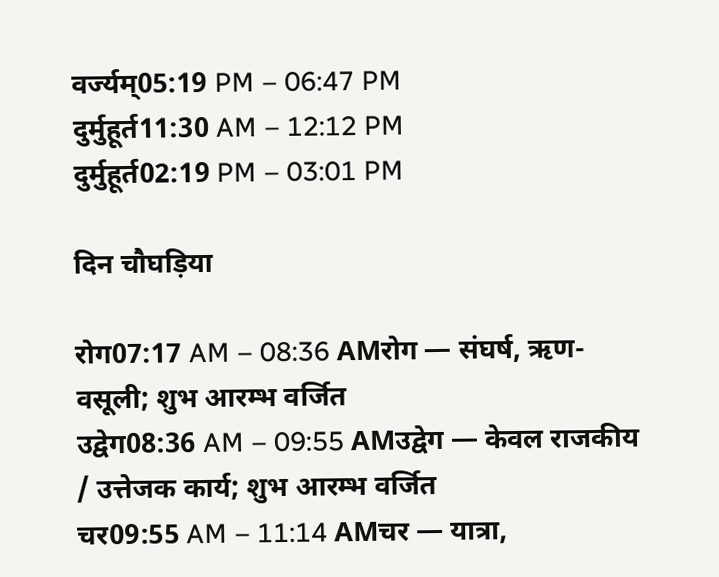वर्ज्यम्05:19 PM – 06:47 PM
दुर्मुहूर्त11:30 AM – 12:12 PM
दुर्मुहूर्त02:19 PM – 03:01 PM

दिन चौघड़िया

रोग07:17 AM – 08:36 AMरोग — संघर्ष, ऋण-वसूली; शुभ आरम्भ वर्जित
उद्वेग08:36 AM – 09:55 AMउद्वेग — केवल राजकीय / उत्तेजक कार्य; शुभ आरम्भ वर्जित
चर09:55 AM – 11:14 AMचर — यात्रा,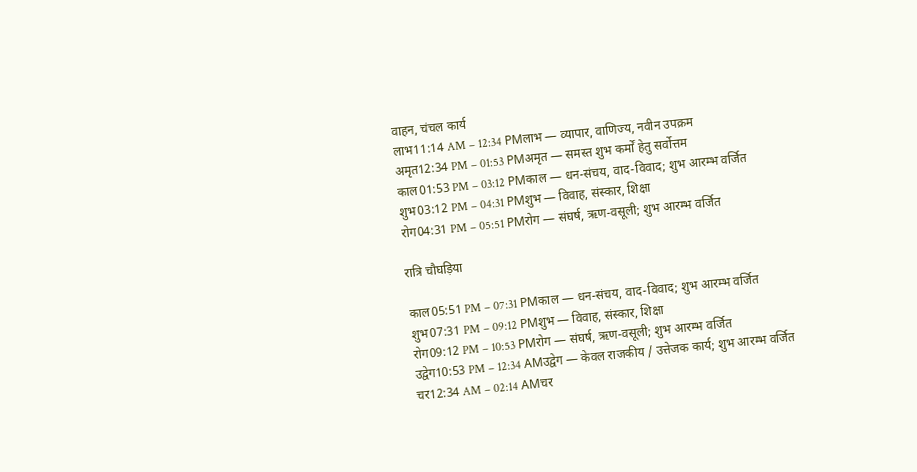वाहन, चंचल कार्य
लाभ11:14 AM – 12:34 PMलाभ — व्यापार, वाणिज्य, नवीन उपक्रम
अमृत12:34 PM – 01:53 PMअमृत — समस्त शुभ कर्मों हेतु सर्वोत्तम
काल01:53 PM – 03:12 PMकाल — धन-संचय, वाद-विवाद; शुभ आरम्भ वर्जित
शुभ03:12 PM – 04:31 PMशुभ — विवाह, संस्कार, शिक्षा
रोग04:31 PM – 05:51 PMरोग — संघर्ष, ऋण-वसूली; शुभ आरम्भ वर्जित

रात्रि चौघड़िया

काल05:51 PM – 07:31 PMकाल — धन-संचय, वाद-विवाद; शुभ आरम्भ वर्जित
शुभ07:31 PM – 09:12 PMशुभ — विवाह, संस्कार, शिक्षा
रोग09:12 PM – 10:53 PMरोग — संघर्ष, ऋण-वसूली; शुभ आरम्भ वर्जित
उद्वेग10:53 PM – 12:34 AMउद्वेग — केवल राजकीय / उत्तेजक कार्य; शुभ आरम्भ वर्जित
चर12:34 AM – 02:14 AMचर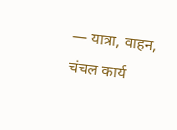— यात्रा, वाहन, चंचल कार्य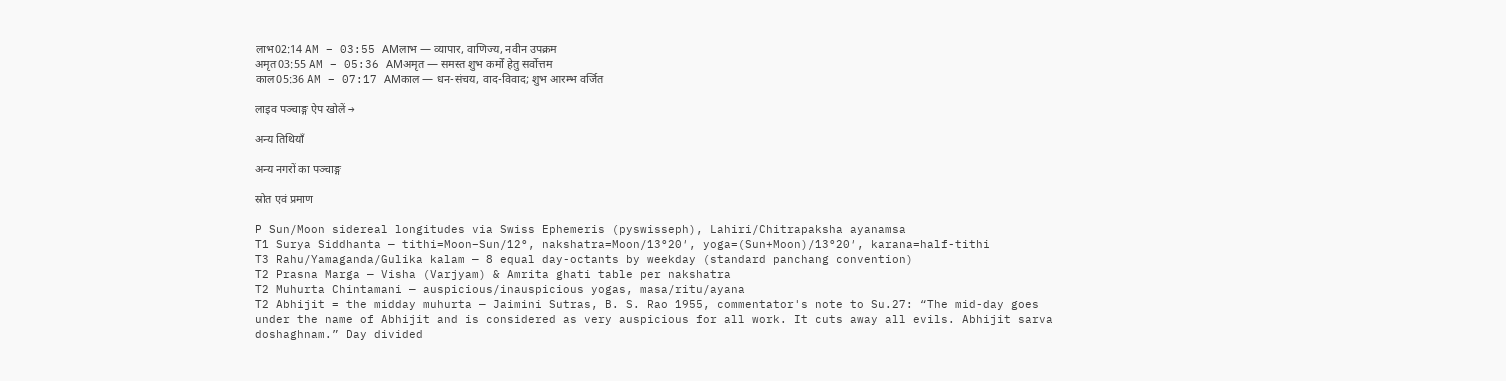लाभ02:14 AM – 03:55 AMलाभ — व्यापार, वाणिज्य, नवीन उपक्रम
अमृत03:55 AM – 05:36 AMअमृत — समस्त शुभ कर्मों हेतु सर्वोत्तम
काल05:36 AM – 07:17 AMकाल — धन-संचय, वाद-विवाद; शुभ आरम्भ वर्जित

लाइव पञ्चाङ्ग ऐप खोलें →

अन्य तिथियाँ

अन्य नगरों का पञ्चाङ्ग

स्रोत एवं प्रमाण

P Sun/Moon sidereal longitudes via Swiss Ephemeris (pyswisseph), Lahiri/Chitrapaksha ayanamsa
T1 Surya Siddhanta — tithi=Moon−Sun/12°, nakshatra=Moon/13°20′, yoga=(Sun+Moon)/13°20′, karana=half-tithi
T3 Rahu/Yamaganda/Gulika kalam — 8 equal day-octants by weekday (standard panchang convention)
T2 Prasna Marga — Visha (Varjyam) & Amrita ghati table per nakshatra
T2 Muhurta Chintamani — auspicious/inauspicious yogas, masa/ritu/ayana
T2 Abhijit = the midday muhurta — Jaimini Sutras, B. S. Rao 1955, commentator's note to Su.27: “The mid-day goes under the name of Abhijit and is considered as very auspicious for all work. It cuts away all evils. Abhijit sarva doshaghnam.” Day divided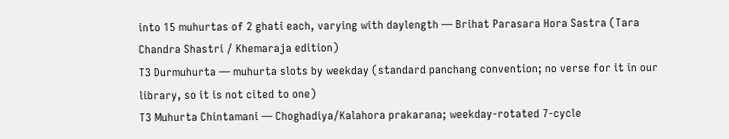into 15 muhurtas of 2 ghati each, varying with daylength — Brihat Parasara Hora Sastra (Tara Chandra Shastri / Khemaraja edition)
T3 Durmuhurta — muhurta slots by weekday (standard panchang convention; no verse for it in our library, so it is not cited to one)
T3 Muhurta Chintamani — Choghadiya/Kalahora prakarana; weekday-rotated 7-cycle